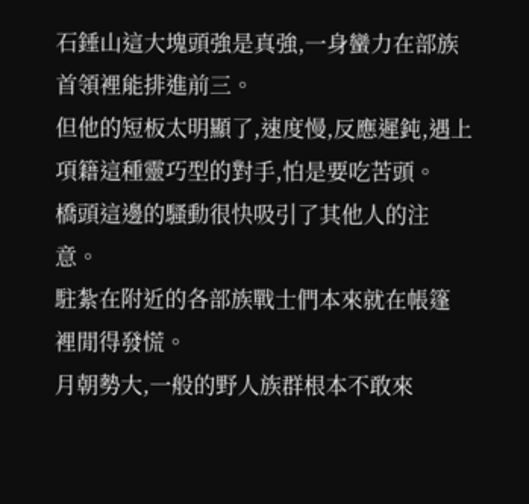石錘山這大塊頭強是真強,一身蠻力在部族首領裡能排進前三。
但他的短板太明顯了,速度慢,反應遲鈍,遇上項籍這種靈巧型的對手,怕是要吃苦頭。
橋頭這邊的騷動很快吸引了其他人的注意。
駐紮在附近的各部族戰士們本來就在帳篷裡閒得發慌。
月朝勢大,一般的野人族群根本不敢來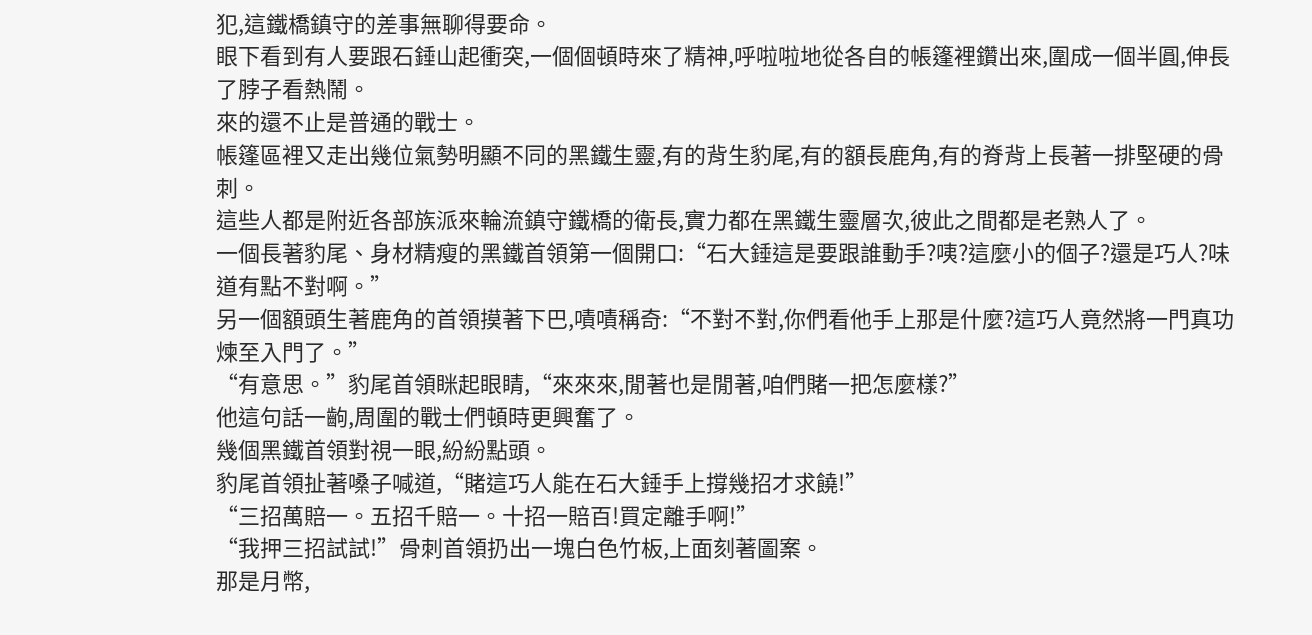犯,這鐵橋鎮守的差事無聊得要命。
眼下看到有人要跟石錘山起衝突,一個個頓時來了精神,呼啦啦地從各自的帳篷裡鑽出來,圍成一個半圓,伸長了脖子看熱鬧。
來的還不止是普通的戰士。
帳篷區裡又走出幾位氣勢明顯不同的黑鐵生靈,有的背生豹尾,有的額長鹿角,有的脊背上長著一排堅硬的骨刺。
這些人都是附近各部族派來輪流鎮守鐵橋的衛長,實力都在黑鐵生靈層次,彼此之間都是老熟人了。
一個長著豹尾、身材精瘦的黑鐵首領第一個開口:“石大錘這是要跟誰動手?咦?這麼小的個子?還是巧人?味道有點不對啊。”
另一個額頭生著鹿角的首領摸著下巴,嘖嘖稱奇:“不對不對,你們看他手上那是什麼?這巧人竟然將一門真功煉至入門了。”
“有意思。”豹尾首領眯起眼睛,“來來來,閒著也是閒著,咱們賭一把怎麼樣?”
他這句話一齣,周圍的戰士們頓時更興奮了。
幾個黑鐵首領對視一眼,紛紛點頭。
豹尾首領扯著嗓子喊道,“賭這巧人能在石大錘手上撐幾招才求饒!”
“三招萬賠一。五招千賠一。十招一賠百!買定離手啊!”
“我押三招試試!”骨刺首領扔出一塊白色竹板,上面刻著圖案。
那是月幣,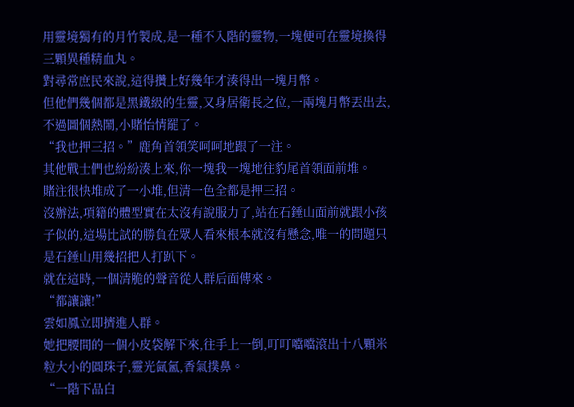用靈境獨有的月竹製成,是一種不入階的靈物,一塊便可在靈境換得三顆異種精血丸。
對尋常庶民來說,這得攢上好幾年才湊得出一塊月幣。
但他們幾個都是黑鐵級的生靈,又身居衛長之位,一兩塊月幣丟出去,不過圖個熱鬧,小賭怡情罷了。
“我也押三招。”鹿角首領笑呵呵地跟了一注。
其他戰士們也紛紛湊上來,你一塊我一塊地往豹尾首領面前堆。
賭注很快堆成了一小堆,但清一色全都是押三招。
沒辦法,項籍的體型實在太沒有說服力了,站在石錘山面前就跟小孩子似的,這場比試的勝負在眾人看來根本就沒有懸念,唯一的問題只是石錘山用幾招把人打趴下。
就在這時,一個清脆的聲音從人群后面傳來。
“都讓讓!”
雲如鳳立即擠進人群。
她把腰間的一個小皮袋解下來,往手上一倒,叮叮噹噹滾出十八顆米粒大小的圓珠子,靈光氤氳,香氣撲鼻。
“一階下品白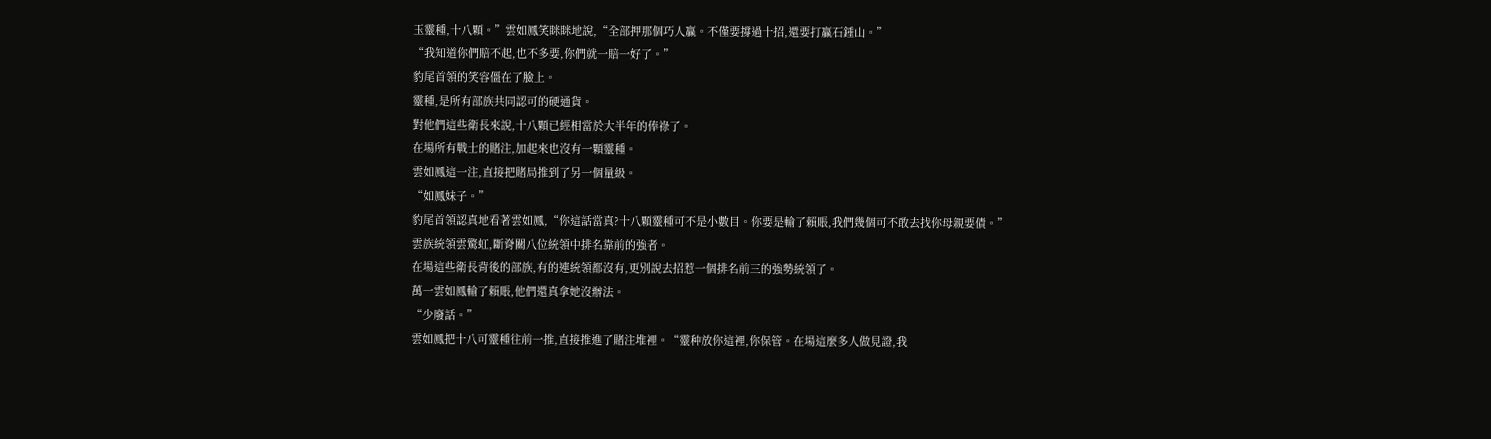玉靈種,十八顆。”雲如鳳笑眯眯地說,“全部押那個巧人贏。不僅要撐過十招,還要打贏石錘山。”
“我知道你們賠不起,也不多要,你們就一賠一好了。”
豹尾首領的笑容僵在了臉上。
靈種,是所有部族共同認可的硬通貨。
對他們這些衛長來說,十八顆已經相當於大半年的俸祿了。
在場所有戰士的賭注,加起來也沒有一顆靈種。
雲如鳳這一注,直接把賭局推到了另一個量級。
“如鳳妹子。”
豹尾首領認真地看著雲如鳳,“你這話當真?十八顆靈種可不是小數目。你要是輸了賴賬,我們幾個可不敢去找你母親要債。”
雲族統領雲驚虹,斷脊關八位統領中排名靠前的強者。
在場這些衛長背後的部族,有的連統領都沒有,更別說去招惹一個排名前三的強勢統領了。
萬一雲如鳳輸了賴賬,他們還真拿她沒辦法。
“少廢話。”
雲如鳳把十八可靈種往前一推,直接推進了賭注堆裡。“靈种放你這裡,你保管。在場這麼多人做見證,我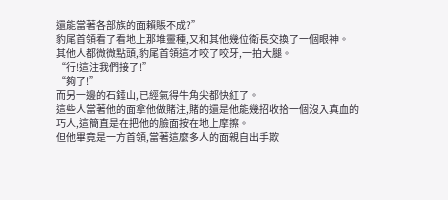還能當著各部族的面賴賬不成?”
豹尾首領看了看地上那堆靈種,又和其他幾位衛長交換了一個眼神。
其他人都微微點頭,豹尾首領這才咬了咬牙,一拍大腿。
“行!這注我們接了!”
“夠了!”
而另一邊的石錘山,已經氣得牛角尖都快紅了。
這些人當著他的面拿他做賭注,賭的還是他能幾招收拾一個沒入真血的巧人,這簡直是在把他的臉面按在地上摩擦。
但他畢竟是一方首領,當著這麼多人的面親自出手欺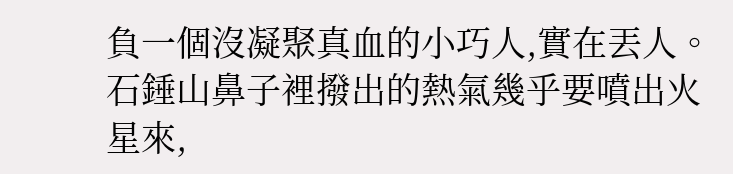負一個沒凝聚真血的小巧人,實在丟人。
石錘山鼻子裡撥出的熱氣幾乎要噴出火星來,